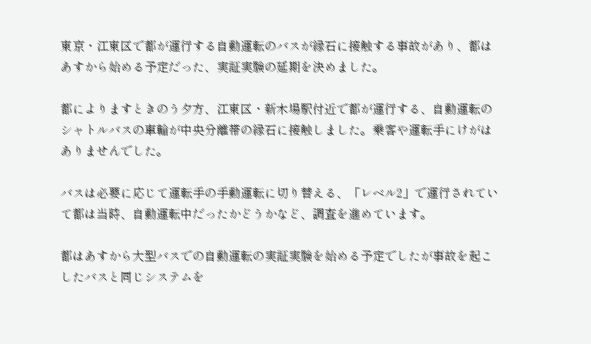東京・江東区で都が運行する自動運転のバスが縁石に接触する事故があり、都はあすから始める予定だった、実証実験の延期を決めました。

都によりますときのう夕方、江東区・新木場駅付近で都が運行する、自動運転のシャトルバスの車輪が中央分離帯の縁石に接触しました。乗客や運転手にけがはありませんでした。

バスは必要に応じて運転手の手動運転に切り替える、「レベル2」で運行されていて都は当時、自動運転中だったかどうかなど、調査を進めています。

都はあすから大型バスでの自動運転の実証実験を始める予定でしたが事故を起こしたバスと同じシステムを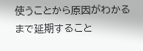使うことから原因がわかるまで延期すること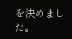を決めました。